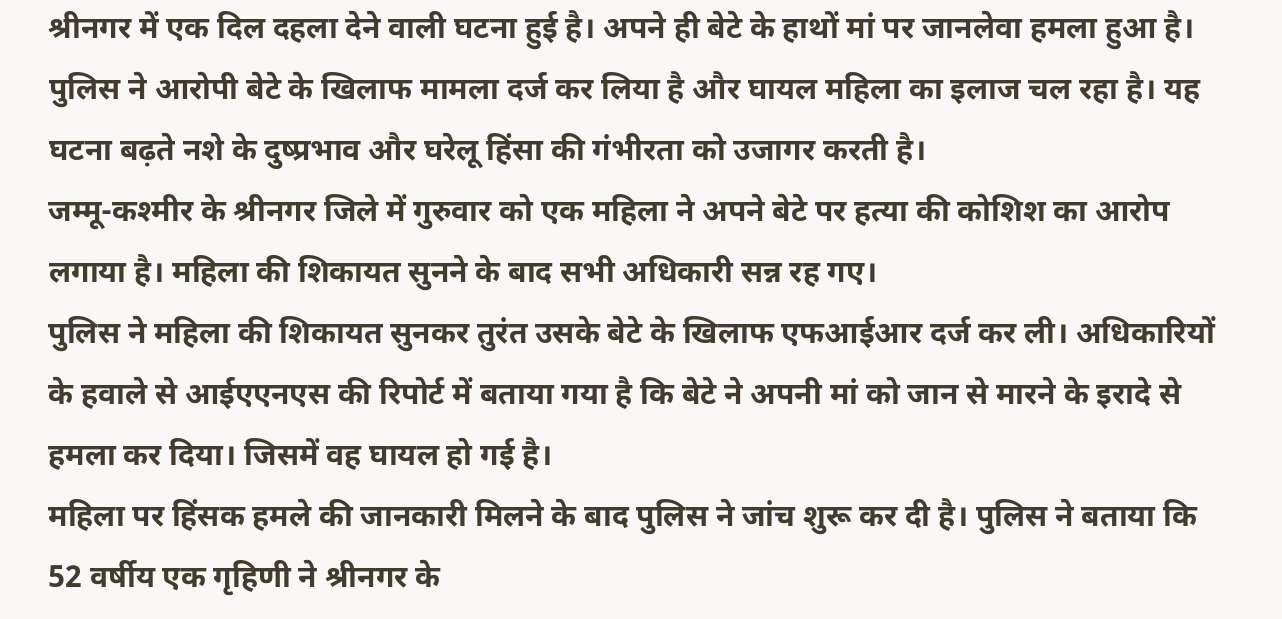श्रीनगर में एक दिल दहला देने वाली घटना हुई है। अपने ही बेटे के हाथों मां पर जानलेवा हमला हुआ है। पुलिस ने आरोपी बेटे के खिलाफ मामला दर्ज कर लिया है और घायल महिला का इलाज चल रहा है। यह घटना बढ़ते नशे के दुष्प्रभाव और घरेलू हिंसा की गंभीरता को उजागर करती है।
जम्मू-कश्मीर के श्रीनगर जिले में गुरुवार को एक महिला ने अपने बेटे पर हत्या की कोशिश का आरोप लगाया है। महिला की शिकायत सुनने के बाद सभी अधिकारी सन्न रह गए।
पुलिस ने महिला की शिकायत सुनकर तुरंत उसके बेटे के खिलाफ एफआईआर दर्ज कर ली। अधिकारियों के हवाले से आईएएनएस की रिपोर्ट में बताया गया है कि बेटे ने अपनी मां को जान से मारने के इरादे से हमला कर दिया। जिसमें वह घायल हो गई है।
महिला पर हिंसक हमले की जानकारी मिलने के बाद पुलिस ने जांच शुरू कर दी है। पुलिस ने बताया कि 52 वर्षीय एक गृहिणी ने श्रीनगर के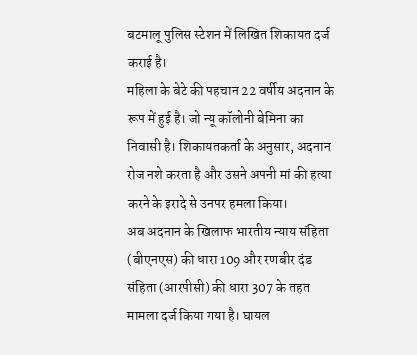बटमालू पुलिस स्टेशन में लिखित शिकायत दर्ज कराई है।
महिला के बेटे की पहचान 22 वर्षीय अदनान के रूप में हुई है। जो न्यू कॉलोनी बेमिना का निवासी है। शिकायतकर्ता के अनुसार, अदनान रोज नशे करता है और उसने अपनी मां की हत्या करने के इरादे से उनपर हमला किया।
अब अदनान के खिलाफ भारतीय न्याय संहिता (बीएनएस) की धारा 109 और रणबीर दंड संहिता (आरपीसी) की धारा 307 के तहत मामला दर्ज किया गया है। घायल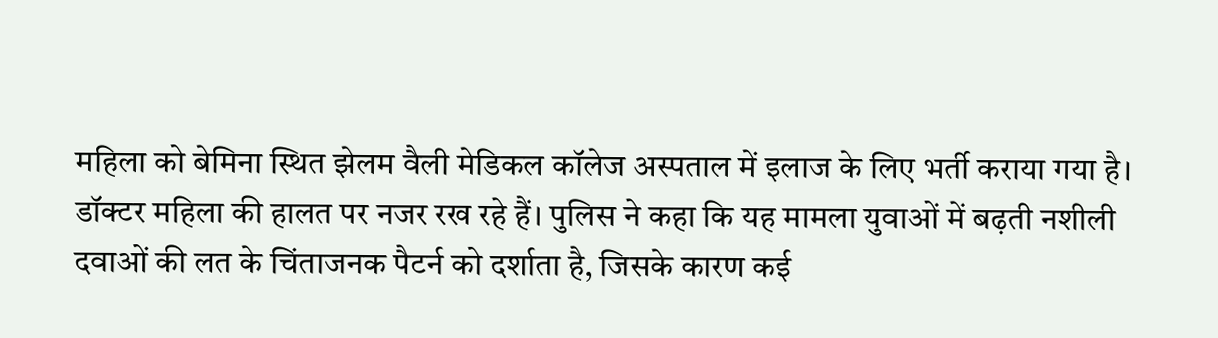महिला को बेमिना स्थित झेलम वैली मेडिकल कॉलेज अस्पताल में इलाज के लिए भर्ती कराया गया है।
डॉक्टर महिला की हालत पर नजर रख रहे हैं। पुलिस ने कहा कि यह मामला युवाओं में बढ़ती नशीली दवाओं की लत के चिंताजनक पैटर्न को दर्शाता है, जिसके कारण कई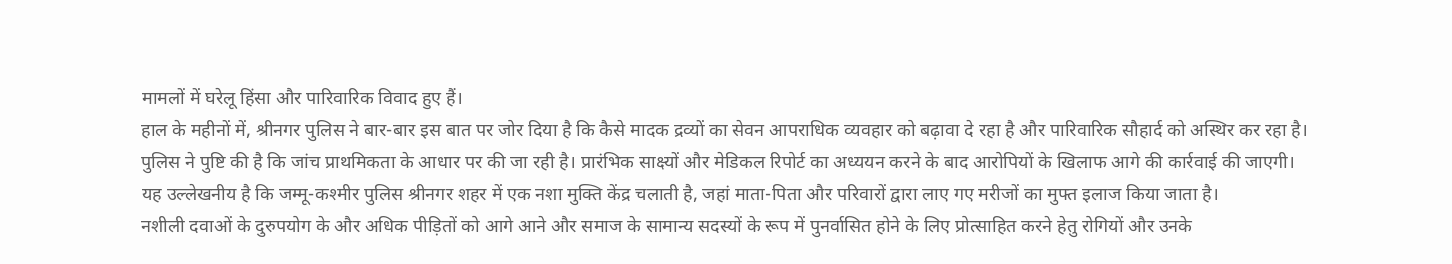मामलों में घरेलू हिंसा और पारिवारिक विवाद हुए हैं।
हाल के महीनों में, श्रीनगर पुलिस ने बार-बार इस बात पर जोर दिया है कि कैसे मादक द्रव्यों का सेवन आपराधिक व्यवहार को बढ़ावा दे रहा है और पारिवारिक सौहार्द को अस्थिर कर रहा है।
पुलिस ने पुष्टि की है कि जांच प्राथमिकता के आधार पर की जा रही है। प्रारंभिक साक्ष्यों और मेडिकल रिपोर्ट का अध्ययन करने के बाद आरोपियों के खिलाफ आगे की कार्रवाई की जाएगी।
यह उल्लेखनीय है कि जम्मू-कश्मीर पुलिस श्रीनगर शहर में एक नशा मुक्ति केंद्र चलाती है, जहां माता-पिता और परिवारों द्वारा लाए गए मरीजों का मुफ्त इलाज किया जाता है।
नशीली दवाओं के दुरुपयोग के और अधिक पीड़ितों को आगे आने और समाज के सामान्य सदस्यों के रूप में पुनर्वासित होने के लिए प्रोत्साहित करने हेतु रोगियों और उनके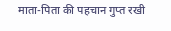माता-पिता की पहचान गुप्त रखी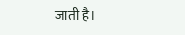जाती है।